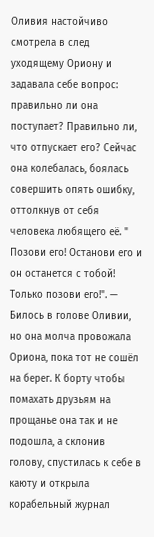Оливия настойчиво смотрела в след уходящему Ориону и задавала себе вопрос: правильно ли она поступает? Правильно ли, что отпускает его? Сейчас она колебалась, боялась совершить опять ошибку, оттолкнув от себя человека любящего её. " Позови его! Останови его и он останется с тобой! Только позови его!". — Билось в голове Оливии, но она молча провожала Ориона, пока тот не сошёл на берег. К борту чтобы помахать друзьям на прощанье она так и не подошла, а склонив голову, спустилась к себе в каюту и открыла корабельный журнал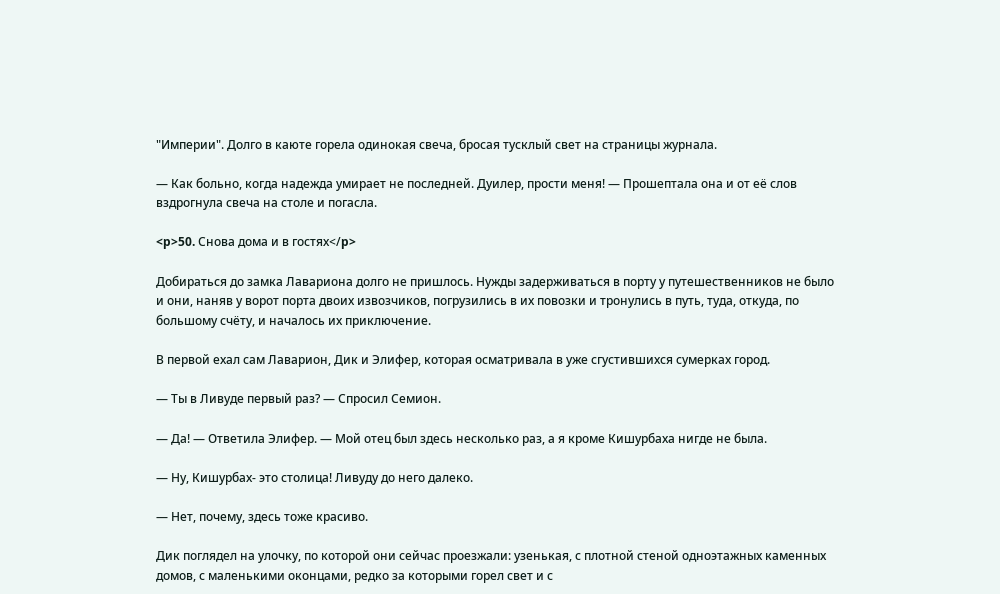"Империи". Долго в каюте горела одинокая свеча, бросая тусклый свет на страницы журнала.

— Как больно, когда надежда умирает не последней. Дуилер, прости меня! — Прошептала она и от её слов вздрогнула свеча на столе и погасла.

<p>50. Снова дома и в гостях</p>

Добираться до замка Лавариона долго не пришлось. Нужды задерживаться в порту у путешественников не было и они, наняв у ворот порта двоих извозчиков, погрузились в их повозки и тронулись в путь, туда, откуда, по большому счёту, и началось их приключение.

В первой ехал сам Лаварион, Дик и Элифер, которая осматривала в уже сгустившихся сумерках город.

— Ты в Ливуде первый раз? — Спросил Семион.

— Да! — Ответила Элифер. — Мой отец был здесь несколько раз, а я кроме Кишурбаха нигде не была.

— Ну, Кишурбах- это столица! Ливуду до него далеко.

— Нет, почему, здесь тоже красиво.

Дик поглядел на улочку, по которой они сейчас проезжали: узенькая, с плотной стеной одноэтажных каменных домов, с маленькими оконцами, редко за которыми горел свет и с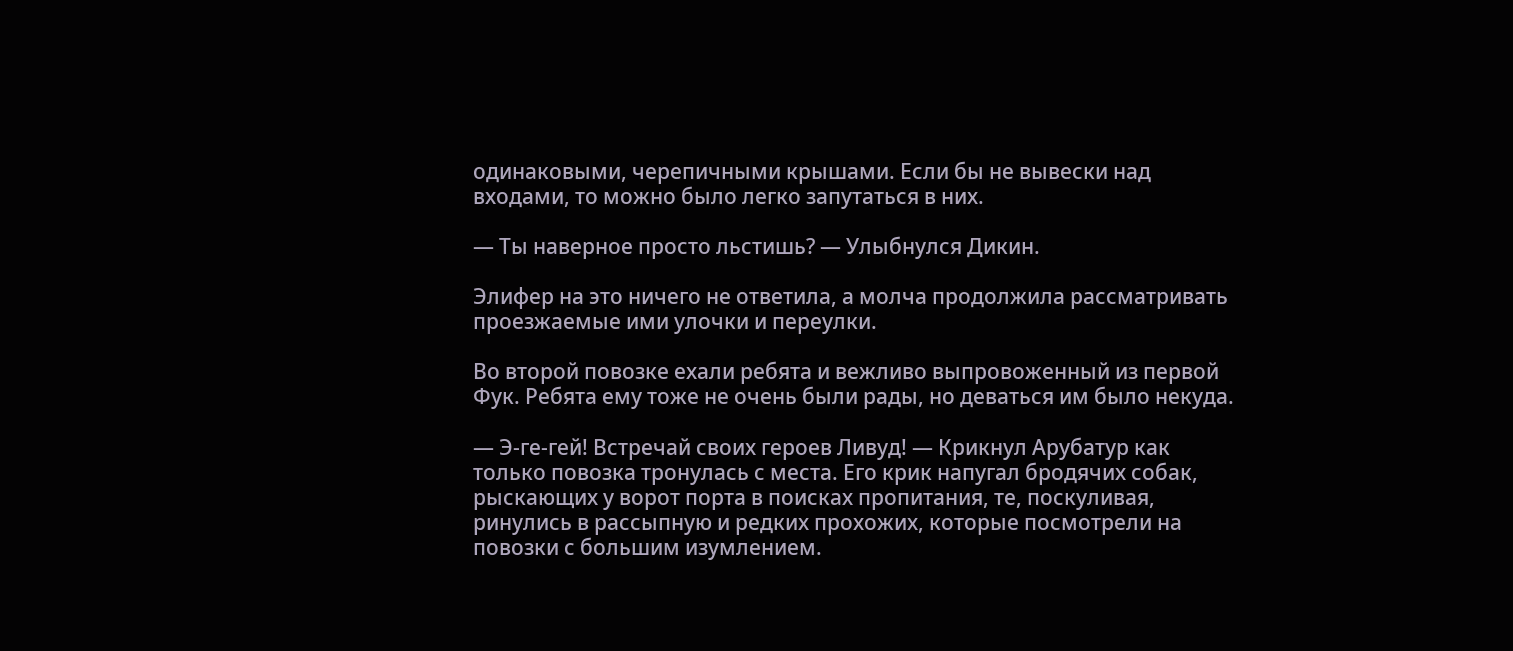одинаковыми, черепичными крышами. Если бы не вывески над входами, то можно было легко запутаться в них.

— Ты наверное просто льстишь? — Улыбнулся Дикин.

Элифер на это ничего не ответила, а молча продолжила рассматривать проезжаемые ими улочки и переулки.

Во второй повозке ехали ребята и вежливо выпровоженный из первой Фук. Ребята ему тоже не очень были рады, но деваться им было некуда.

— Э-ге-гей! Встречай своих героев Ливуд! — Крикнул Арубатур как только повозка тронулась с места. Его крик напугал бродячих собак, рыскающих у ворот порта в поисках пропитания, те, поскуливая, ринулись в рассыпную и редких прохожих, которые посмотрели на повозки с большим изумлением.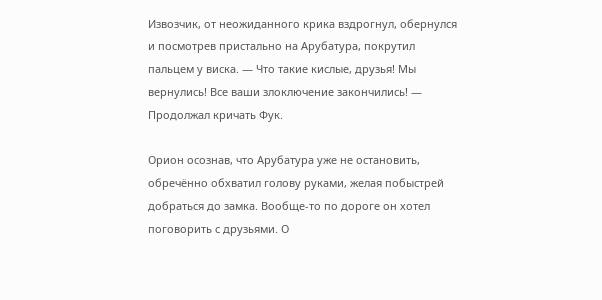Извозчик, от неожиданного крика вздрогнул, обернулся и посмотрев пристально на Арубатура, покрутил пальцем у виска. — Что такие кислые, друзья! Мы вернулись! Все ваши злоключение закончились! — Продолжал кричать Фук.

Орион осознав, что Арубатура уже не остановить, обречённо обхватил голову руками, желая побыстрей добраться до замка. Вообще-то по дороге он хотел поговорить с друзьями. О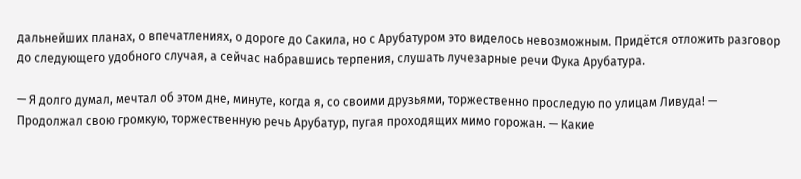дальнейших планах, о впечатлениях, о дороге до Сакила, но с Арубатуром это виделось невозможным. Придётся отложить разговор до следующего удобного случая, а сейчас набравшись терпения, слушать лучезарные речи Фука Арубатура.

— Я долго думал, мечтал об этом дне, минуте, когда я, со своими друзьями, торжественно проследую по улицам Ливуда! — Продолжал свою громкую, торжественную речь Арубатур, пугая проходящих мимо горожан. — Какие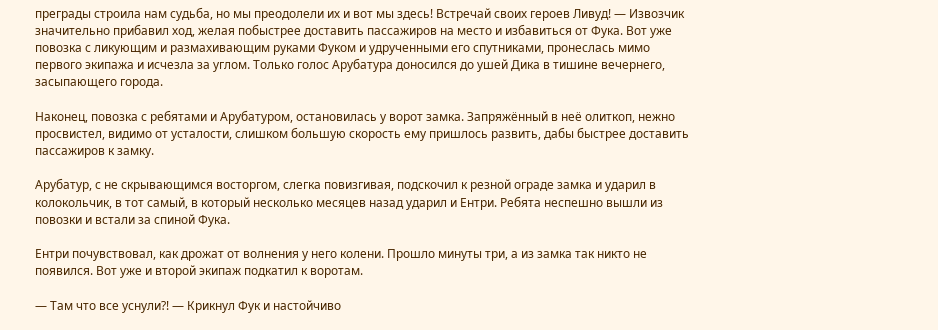преграды строила нам судьба, но мы преодолели их и вот мы здесь! Встречай своих героев Ливуд! — Извозчик значительно прибавил ход, желая побыстрее доставить пассажиров на место и избавиться от Фука. Вот уже повозка с ликующим и размахивающим руками Фуком и удрученными его спутниками, пронеслась мимо первого экипажа и исчезла за углом. Только голос Арубатура доносился до ушей Дика в тишине вечернего, засыпающего города.

Наконец, повозка с ребятами и Арубатуром, остановилась у ворот замка. Запряжённый в неё олиткоп, нежно просвистел, видимо от усталости, слишком большую скорость ему пришлось развить, дабы быстрее доставить пассажиров к замку.

Арубатур, с не скрывающимся восторгом, слегка повизгивая, подскочил к резной ограде замка и ударил в колокольчик, в тот самый, в который несколько месяцев назад ударил и Ентри. Ребята неспешно вышли из повозки и встали за спиной Фука.

Ентри почувствовал, как дрожат от волнения у него колени. Прошло минуты три, а из замка так никто не появился. Вот уже и второй экипаж подкатил к воротам.

— Там что все уснули?! — Крикнул Фук и настойчиво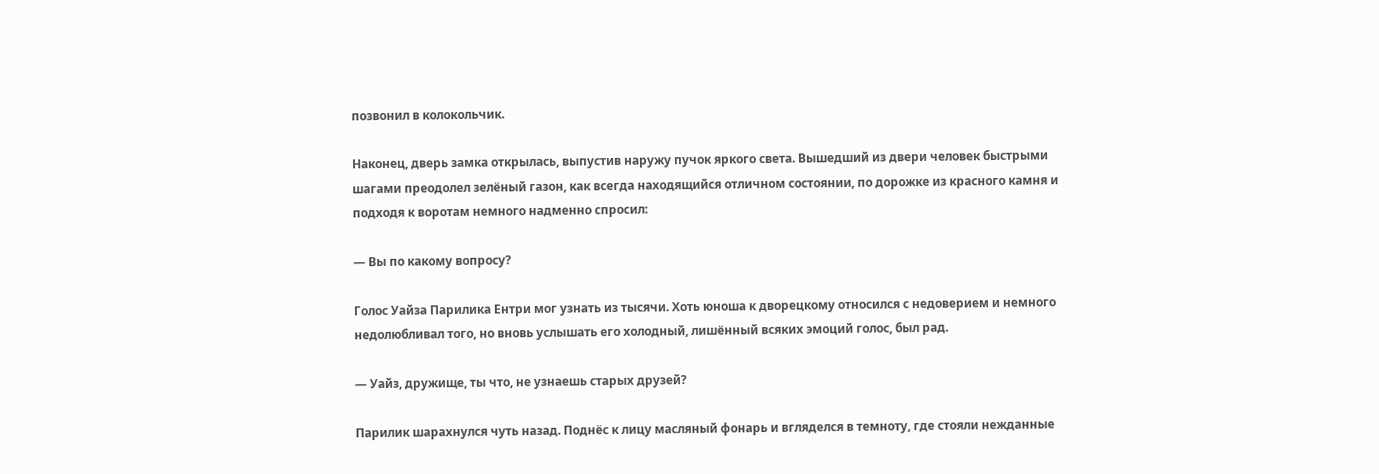позвонил в колокольчик.

Наконец, дверь замка открылась, выпустив наружу пучок яркого света. Вышедший из двери человек быстрыми шагами преодолел зелёный газон, как всегда находящийся отличном состоянии, по дорожке из красного камня и подходя к воротам немного надменно спросил:

— Вы по какому вопросу?

Голос Уайза Парилика Ентри мог узнать из тысячи. Хоть юноша к дворецкому относился с недоверием и немного недолюбливал того, но вновь услышать его холодный, лишённый всяких эмоций голос, был рад.

— Уайз, дружище, ты что, не узнаешь старых друзей?

Парилик шарахнулся чуть назад. Поднёс к лицу масляный фонарь и вгляделся в темноту, где стояли нежданные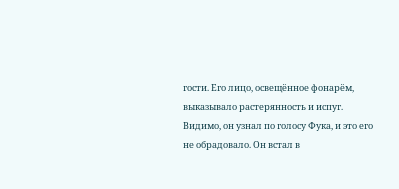гости. Его лицо, освещённое фонарём, выказывало растерянность и испуг. Видимо, он узнал по голосу Фука, и это его не обрадовало. Он встал в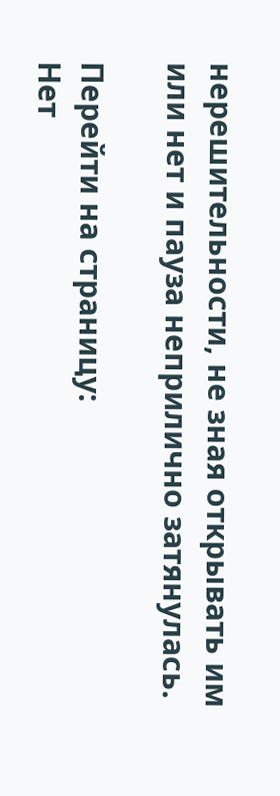нерешительности, не зная открывать им или нет и пауза неприлично затянулась.

Перейти на страницу:
Нет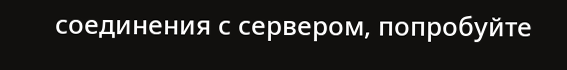соединения с сервером, попробуйте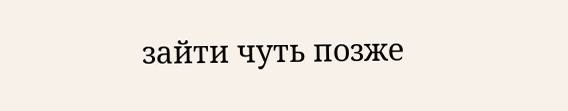зайти чуть позже